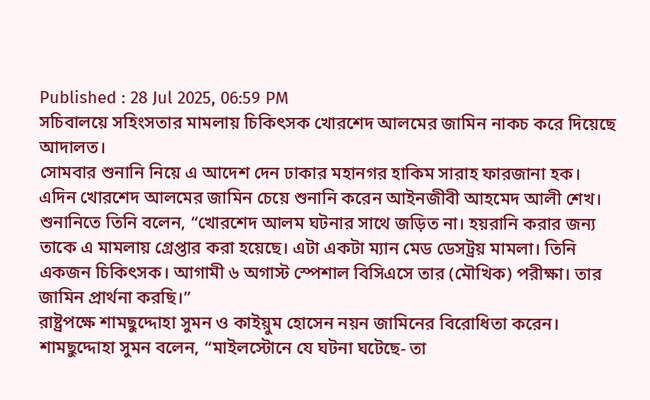Published : 28 Jul 2025, 06:59 PM
সচিবালয়ে সহিংসতার মামলায় চিকিৎসক খোরশেদ আলমের জামিন নাকচ করে দিয়েছে আদালত।
সোমবার শুনানি নিয়ে এ আদেশ দেন ঢাকার মহানগর হাকিম সারাহ ফারজানা হক।
এদিন খোরশেদ আলমের জামিন চেয়ে শুনানি করেন আইনজীবী আহমেদ আলী শেখ।
শুনানিতে তিনি বলেন, “খোরশেদ আলম ঘটনার সাথে জড়িত না। হয়রানি করার জন্য তাকে এ মামলায় গ্রেপ্তার করা হয়েছে। এটা একটা ম্যান মেড ডেসট্রয় মামলা। তিনি একজন চিকিৎসক। আগামী ৬ অগাস্ট স্পেশাল বিসিএসে তার (মৌখিক) পরীক্ষা। তার জামিন প্রার্থনা করছি।”
রাষ্ট্রপক্ষে শামছুদ্দোহা সুমন ও কাইয়ুম হোসেন নয়ন জামিনের বিরোধিতা করেন।
শামছুদ্দোহা সুমন বলেন, “মাইলস্টোনে যে ঘটনা ঘটেছে- তা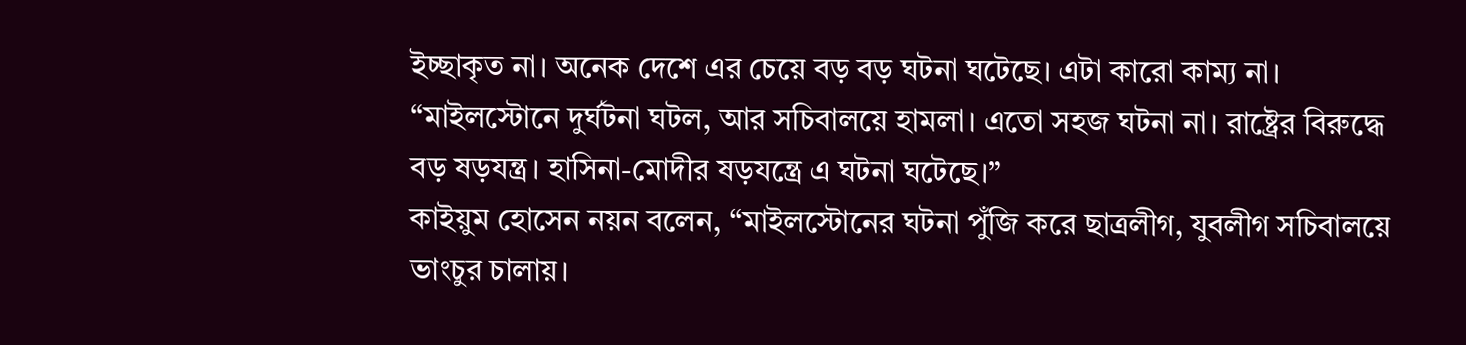ইচ্ছাকৃত না। অনেক দেশে এর চেয়ে বড় বড় ঘটনা ঘটেছে। এটা কারো কাম্য না।
“মাইলস্টোনে দুর্ঘটনা ঘটল, আর সচিবালয়ে হামলা। এতো সহজ ঘটনা না। রাষ্ট্রের বিরুদ্ধে বড় ষড়যন্ত্র। হাসিনা-মোদীর ষড়যন্ত্রে এ ঘটনা ঘটেছে।”
কাইয়ুম হোসেন নয়ন বলেন, “মাইলস্টোনের ঘটনা পুঁজি করে ছাত্রলীগ, যুবলীগ সচিবালয়ে ভাংচুর চালায়।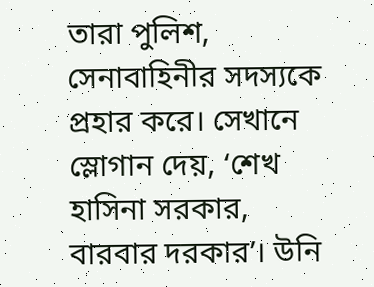তারা পুলিশ, সেনাবাহিনীর সদস্যকে প্রহার করে। সেখানে স্লোগান দেয়, ‘শেখ হাসিনা সরকার, বারবার দরকার’। উনি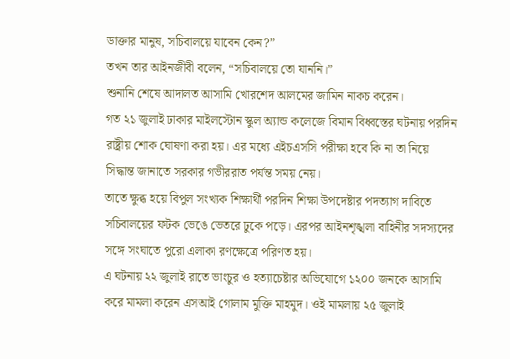ডাক্তার মানুষ, সচিবালয়ে যাবেন কেন?”
তখন তার আইনজীবী বলেন, “সচিবালয়ে তো যাননি।”
শুনানি শেষে আদালত আসামি খোরশেদ আলমের জামিন নাকচ করেন।
গত ২১ জুলাই ঢাকার মাইলস্টোন স্কুল অ্যান্ড কলেজে বিমান বিধ্বস্তের ঘটনায় পরদিন রাষ্ট্রীয় শোক ঘোষণা করা হয়। এর মধ্যে এইচএসসি পরীক্ষা হবে কি না তা নিয়ে সিদ্ধান্ত জানাতে সরকার গভীররাত পর্যন্ত সময় নেয়।
তাতে ক্ষুব্ধ হয়ে বিপুল সংখ্যক শিক্ষার্থী পরদিন শিক্ষা উপদেষ্টার পদত্যাগ দাবিতে সচিবালয়ের ফটক ভেঙে ভেতরে ঢুকে পড়ে। এরপর আইনশৃঙ্খলা বাহিনীর সদস্যদের সঙ্গে সংঘাতে পুরো এলাকা রণক্ষেত্রে পরিণত হয়।
এ ঘটনায় ২২ জুলাই রাতে ভাংচুর ও হত্যাচেষ্টার অভিযোগে ১২০০ জনকে আসামি করে মামলা করেন এসআই গোলাম মুক্তি মাহমুদ। ওই মামলায় ২৫ জুলাই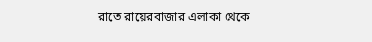রাতে রায়েরবাজার এলাকা থেকে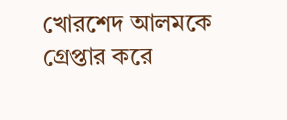খোরশেদ আলমকে গ্রেপ্তার করে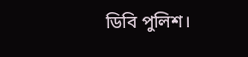ডিবি পুলিশ।